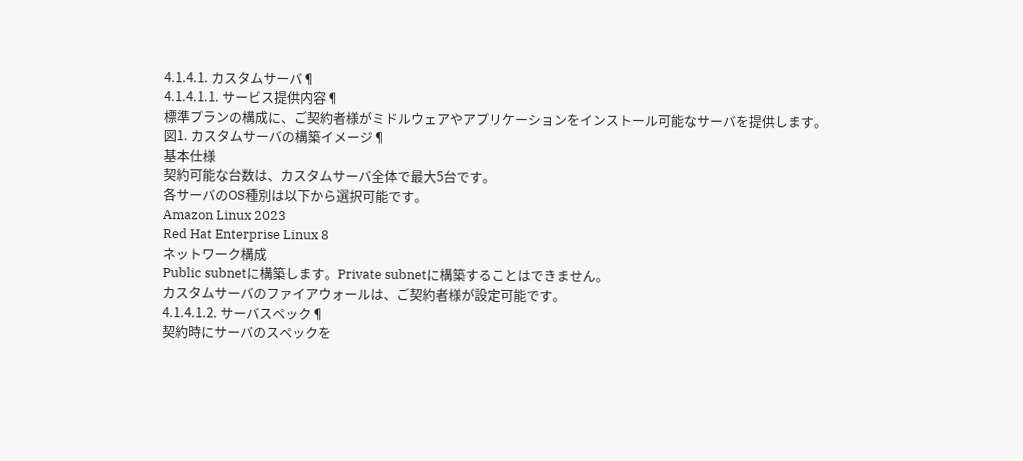4.1.4.1. カスタムサーバ¶
4.1.4.1.1. サービス提供内容¶
標準プランの構成に、ご契約者様がミドルウェアやアプリケーションをインストール可能なサーバを提供します。
図1. カスタムサーバの構築イメージ¶
基本仕様
契約可能な台数は、カスタムサーバ全体で最大5台です。
各サーバのOS種別は以下から選択可能です。
Amazon Linux 2023
Red Hat Enterprise Linux 8
ネットワーク構成
Public subnetに構築します。Private subnetに構築することはできません。
カスタムサーバのファイアウォールは、ご契約者様が設定可能です。
4.1.4.1.2. サーバスペック¶
契約時にサーバのスペックを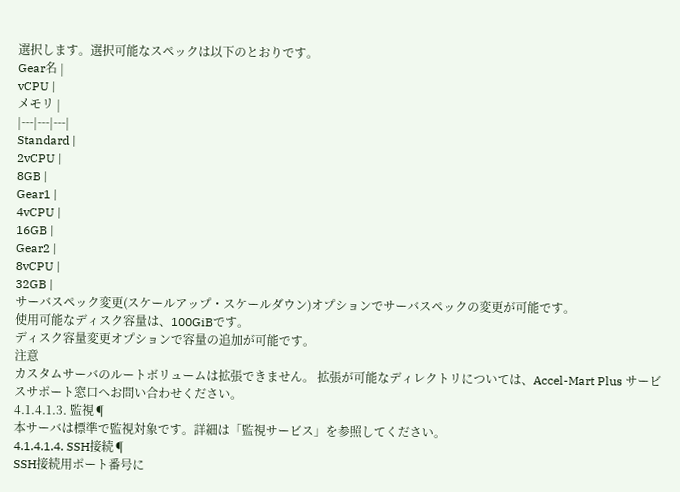選択します。選択可能なスペックは以下のとおりです。
Gear名 |
vCPU |
メモリ |
|---|---|---|
Standard |
2vCPU |
8GB |
Gear1 |
4vCPU |
16GB |
Gear2 |
8vCPU |
32GB |
サーバスペック変更(スケールアップ・スケールダウン)オプションでサーバスペックの変更が可能です。
使用可能なディスク容量は、100GiBです。
ディスク容量変更オプションで容量の追加が可能です。
注意
カスタムサーバのルートボリュームは拡張できません。 拡張が可能なディレクトリについては、Accel-Mart Plus サービスサポート窓口へお問い合わせください。
4.1.4.1.3. 監視¶
本サーバは標準で監視対象です。詳細は「監視サービス」を参照してください。
4.1.4.1.4. SSH接続¶
SSH接続用ポート番号に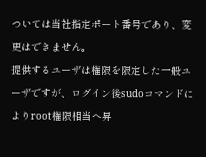ついては当社指定ポート番号であり、変更はできません。
提供するユーザは権限を限定した一般ユーザですが、ログイン後sudoコマンドによりroot権限相当へ昇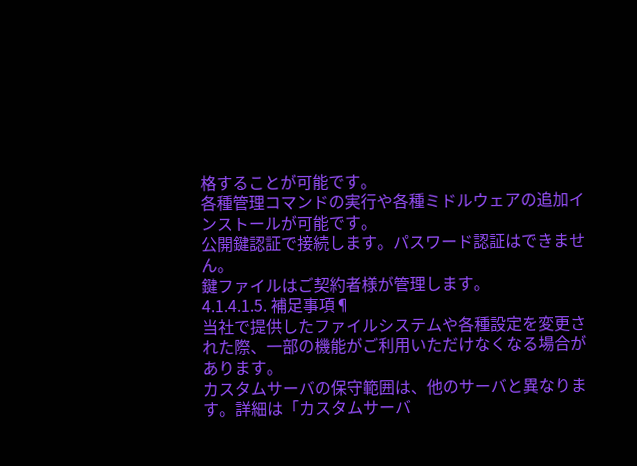格することが可能です。
各種管理コマンドの実行や各種ミドルウェアの追加インストールが可能です。
公開鍵認証で接続します。パスワード認証はできません。
鍵ファイルはご契約者様が管理します。
4.1.4.1.5. 補足事項¶
当社で提供したファイルシステムや各種設定を変更された際、一部の機能がご利用いただけなくなる場合があります。
カスタムサーバの保守範囲は、他のサーバと異なります。詳細は「カスタムサーバ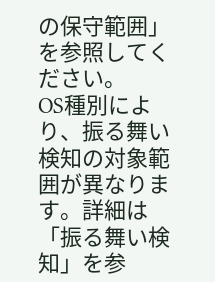の保守範囲」を参照してください。
OS種別により、振る舞い検知の対象範囲が異なります。詳細は「振る舞い検知」を参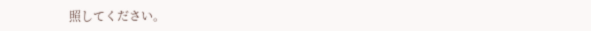照してください。